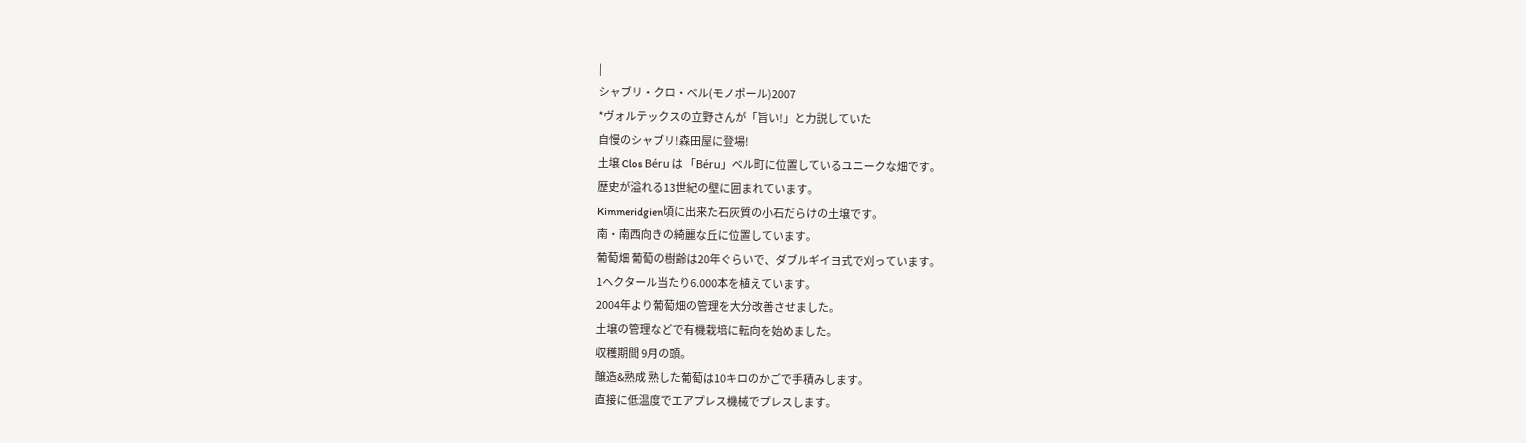|
シャブリ・クロ・ベル(モノポール)2007
*ヴォルテックスの立野さんが「旨い!」と力説していた
自慢のシャブリ!森田屋に登場!
土壌 Clos Béru は 「Béru」ベル町に位置しているユニークな畑です。
歴史が溢れる13世紀の壁に囲まれています。
Kimmeridgien頃に出来た石灰質の小石だらけの土壌です。
南・南西向きの綺麗な丘に位置しています。
葡萄畑 葡萄の樹齢は20年ぐらいで、ダブルギイヨ式で刈っています。
1ヘクタール当たり6.000本を植えています。
2004年より葡萄畑の管理を大分改善させました。
土壌の管理などで有機栽培に転向を始めました。
収穫期間 9月の頭。
醸造&熟成 熟した葡萄は10キロのかごで手積みします。
直接に低温度でエアプレス機械でプレスします。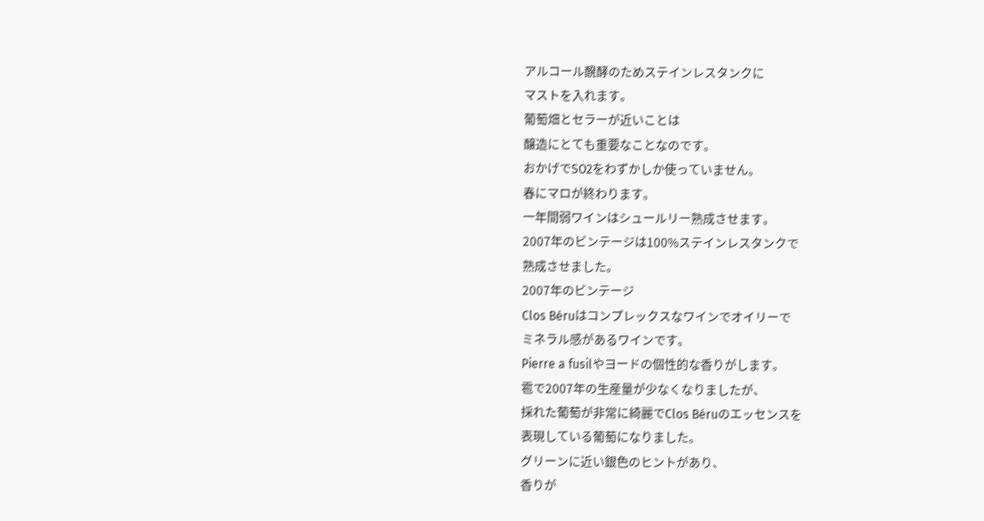アルコール醗酵のためステインレスタンクに
マストを入れます。
葡萄畑とセラーが近いことは
醸造にとても重要なことなのです。
おかげでSO2をわずかしか使っていません。
春にマロが終わります。
一年間弱ワインはシュールリー熟成させます。
2007年のビンテージは100%ステインレスタンクで
熟成させました。
2007年のビンテージ
Clos Béruはコンプレックスなワインでオイリーで
ミネラル感があるワインです。
Pierre a fusilやヨードの個性的な香りがします。
雹で2007年の生産量が少なくなりましたが、
採れた葡萄が非常に綺麗でClos Béruのエッセンスを
表現している葡萄になりました。
グリーンに近い銀色のヒントがあり、
香りが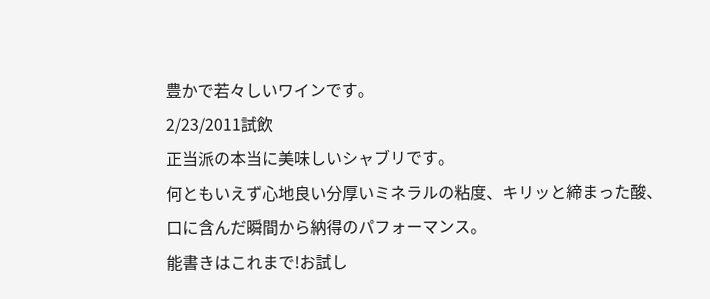豊かで若々しいワインです。
2/23/2011試飲
正当派の本当に美味しいシャブリです。
何ともいえず心地良い分厚いミネラルの粘度、キリッと締まった酸、
口に含んだ瞬間から納得のパフォーマンス。
能書きはこれまで!お試し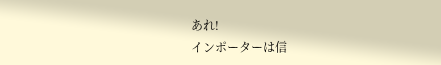あれ!
インポーターは信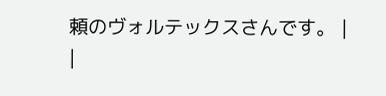頼のヴォルテックスさんです。 |
|